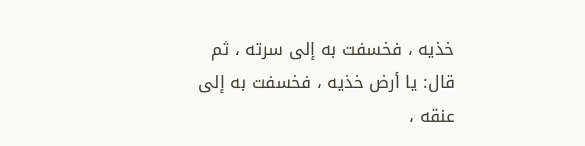خذيه ، فخسفت به إلى سرته ، ثم قال: يا أرض خذيه ، فخسفت به إلى عنقه ،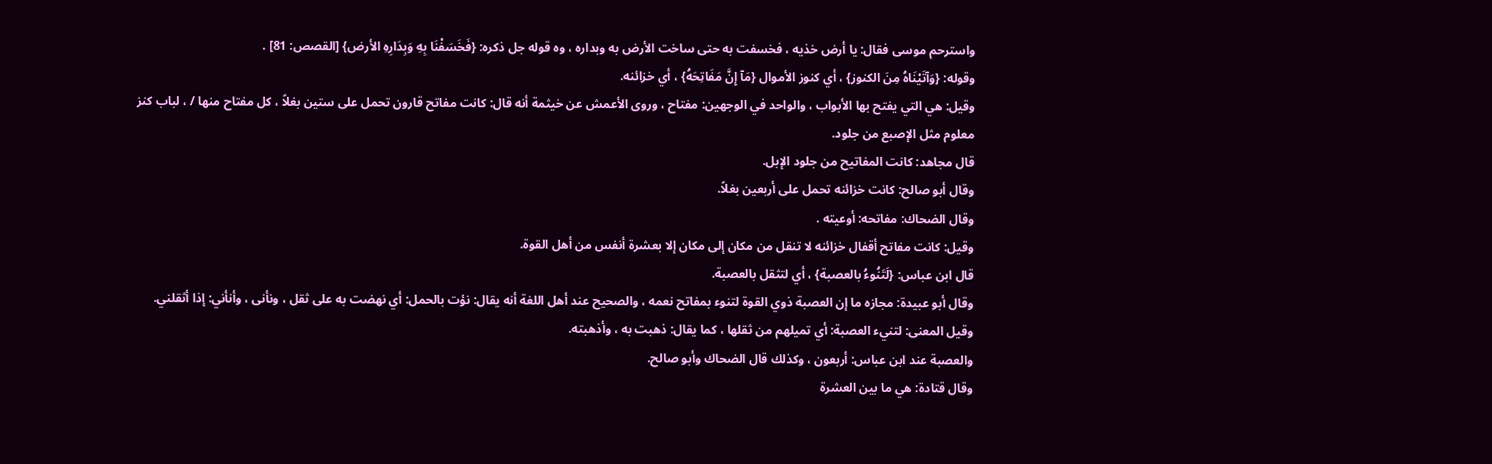واسترحم موسى فقال: يا أرض خذيه ، فخسفت به حتى ساخت الأرض به وبداره ، وه قوله جل ذكره: {فَخَسَفْنَا بِهِ وَبِدَارِهِ الأرض} [القصص: 81] .
وقوله: {وَآتَيْنَاهُ مِنَ الكنوز} ، أي كنوز الأموال {مَآ إِنَّ مَفَاتِحَهُ} ، أي خزائنه.
وقيل: هي التي يفتح بها الأبواب ، والواحد في الوجهين: مفتاح ، وروى الأعمش عن خيثمة أنه قال: كانت مفاتح قارون تحمل على ستين بغلاً ، كل مفتاح منها / ، لباب كنز معلوم مثل الإصبع من جلود.
قال مجاهد: كانت المفاتيح من جلود الإبل.
وقال أبو صالح: كانت خزائنه تحمل على أربعين بغلاً.
وقال الضحاك: مفاتحه: أوعيته .
وقيل: كانت مفاتح أقفال خزائنه لا تنقل من مكان إلى مكان إلا بعشرة أنفس من أهل القوة.
قال ابن عباس: {لَتَنُوءُ بالعصبة} ، أي لتثقل بالعصبة.
وقال أبو عبيدة: مجازه ما إن العصبة ذوي القوة لتنوء بمفاتح نعمه ، والصحيح عند أهل اللغة أنه يقال: نؤت بالحمل: أي نهضت به على ثقل ، ونأنى ، وأنأني: إذا أثقلني.
وقيل المعنى: لتنيء العصبة: أي تميلهم من ثقلها ، كما يقال: ذهبت به ، وأذهبته.
والعصبة عند ابن عباس: أربعون ، وكذلك قال الضحاك وأبو صالح.
وقال قتادة: هي ما بين العشرة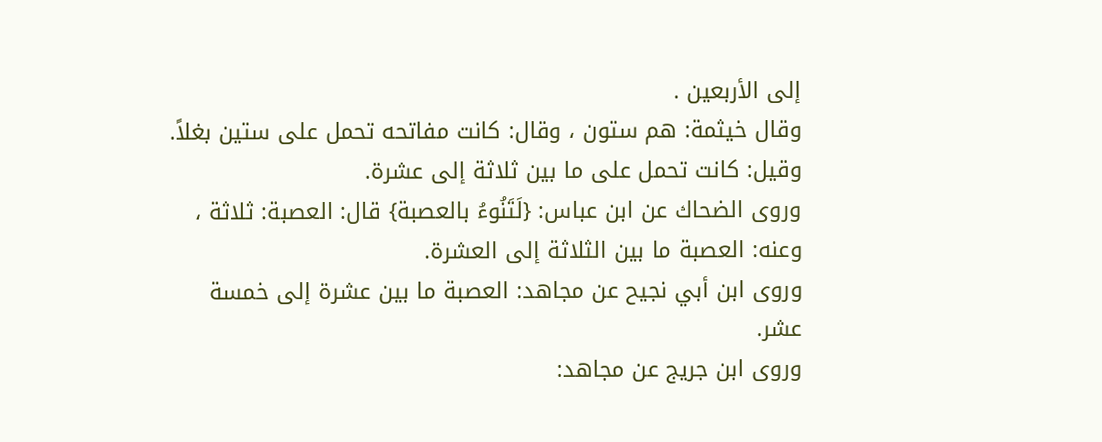إلى الأربعين .
وقال خيثمة: هم ستون ، وقال: كانت مفاتحه تحمل على ستين بغلاً.
وقيل: كانت تحمل على ما بين ثلاثة إلى عشرة.
وروى الضحاك عن ابن عباس: {لَتَنُوءُ بالعصبة} قال: العصبة: ثلاثة ، وعنه: العصبة ما بين الثلاثة إلى العشرة.
وروى ابن أبي نجيح عن مجاهد: العصبة ما بين عشرة إلى خمسة عشر.
وروى ابن جريج عن مجاهد: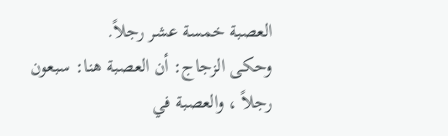العصبة خمسة عشر رجلاً.
وحكى الزجاج: أن العصبة هنا: سبعون رجلاً ، والعصبة في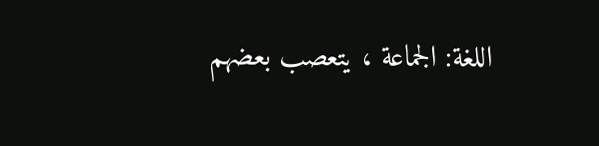اللغة: الجماعة ، يتعصب بعضهم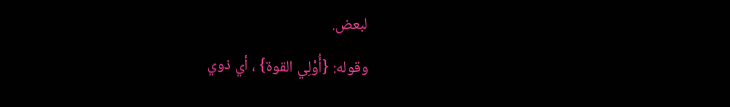لبعض.
وقوله: {أُوْلِي القوة} ، أي ذوي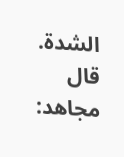الشدة.
قال مجاهد: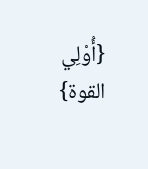{أُوْلِي القوة}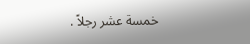خمسة عشر رجلاً .